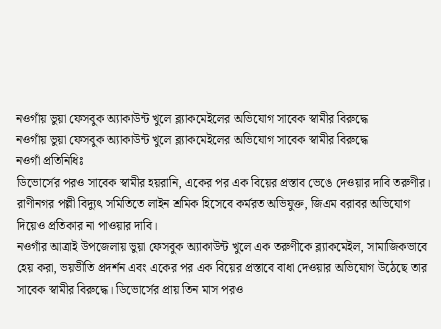নওগাঁয় ভুয়া ফেসবুক অ্যাকাউন্ট খুলে ব্ল্যাকমেইলের অভিযোগ সাবেক স্বামীর বিরুদ্ধে
নওগাঁয় ভুয়া ফেসবুক অ্যাকাউন্ট খুলে ব্ল্যাকমেইলের অভিযোগ সাবেক স্বামীর বিরুদ্ধে
নওগাঁ প্রতিনিধিঃ
ডিভোর্সের পরও সাবেক স্বামীর হয়রানি, একের পর এক বিয়ের প্রস্তাব ভেঙে দেওয়ার দাবি তরুণীর।
রাণীনগর পল্লী বিদ্যুৎ সমিতিতে লাইন শ্রমিক হিসেবে কর্মরত অভিযুক্ত, জিএম বরাবর অভিযোগ দিয়েও প্রতিকার না পাওয়ার দাবি।
নওগাঁর আত্রাই উপজেলায় ভুয়া ফেসবুক অ্যাকাউন্ট খুলে এক তরুণীকে ব্ল্যাকমেইল, সামাজিকভাবে হেয় করা, ভয়ভীতি প্রদর্শন এবং একের পর এক বিয়ের প্রস্তাবে বাধা দেওয়ার অভিযোগ উঠেছে তার সাবেক স্বামীর বিরুদ্ধে। ডিভোর্সের প্রায় তিন মাস পরও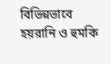বিভিন্নভাবে হয়রানি ও হুমকি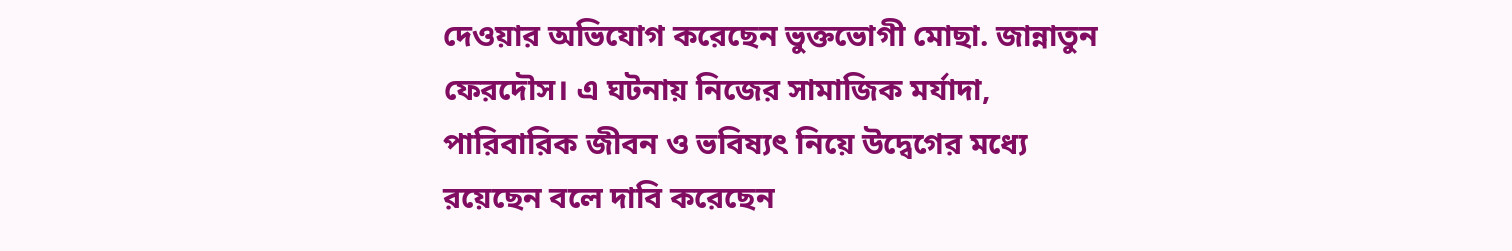দেওয়ার অভিযোগ করেছেন ভুক্তভোগী মোছা. জান্নাতুন ফেরদৌস। এ ঘটনায় নিজের সামাজিক মর্যাদা, পারিবারিক জীবন ও ভবিষ্যৎ নিয়ে উদ্বেগের মধ্যে রয়েছেন বলে দাবি করেছেন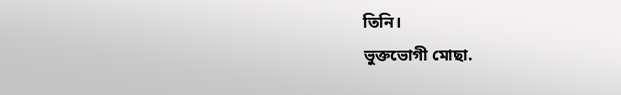তিনি।
ভুক্তভোগী মোছা.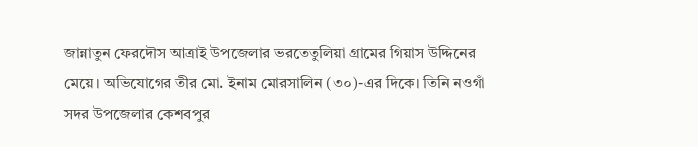জান্নাতুন ফেরদৌস আত্রাই উপজেলার ভরতেতুলিয়া গ্রামের গিয়াস উদ্দিনের মেয়ে। অভিযোগের তীর মো. ইনাম মোরসালিন (৩০)-এর দিকে। তিনি নওগাঁ সদর উপজেলার কেশবপুর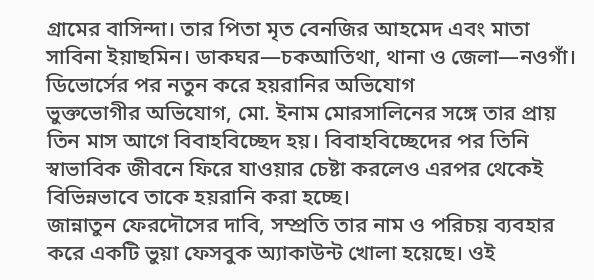গ্রামের বাসিন্দা। তার পিতা মৃত বেনজির আহমেদ এবং মাতা সাবিনা ইয়াছমিন। ডাকঘর—চকআতিথা, থানা ও জেলা—নওগাঁ।
ডিভোর্সের পর নতুন করে হয়রানির অভিযোগ
ভুক্তভোগীর অভিযোগ, মো. ইনাম মোরসালিনের সঙ্গে তার প্রায় তিন মাস আগে বিবাহবিচ্ছেদ হয়। বিবাহবিচ্ছেদের পর তিনি স্বাভাবিক জীবনে ফিরে যাওয়ার চেষ্টা করলেও এরপর থেকেই বিভিন্নভাবে তাকে হয়রানি করা হচ্ছে।
জান্নাতুন ফেরদৌসের দাবি, সম্প্রতি তার নাম ও পরিচয় ব্যবহার করে একটি ভুয়া ফেসবুক অ্যাকাউন্ট খোলা হয়েছে। ওই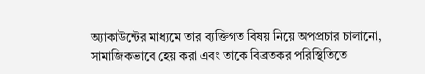অ্যাকাউন্টের মাধ্যমে তার ব্যক্তিগত বিষয় নিয়ে অপপ্রচার চালানো, সামাজিকভাবে হেয় করা এবং তাকে বিব্রতকর পরিস্থিতিতে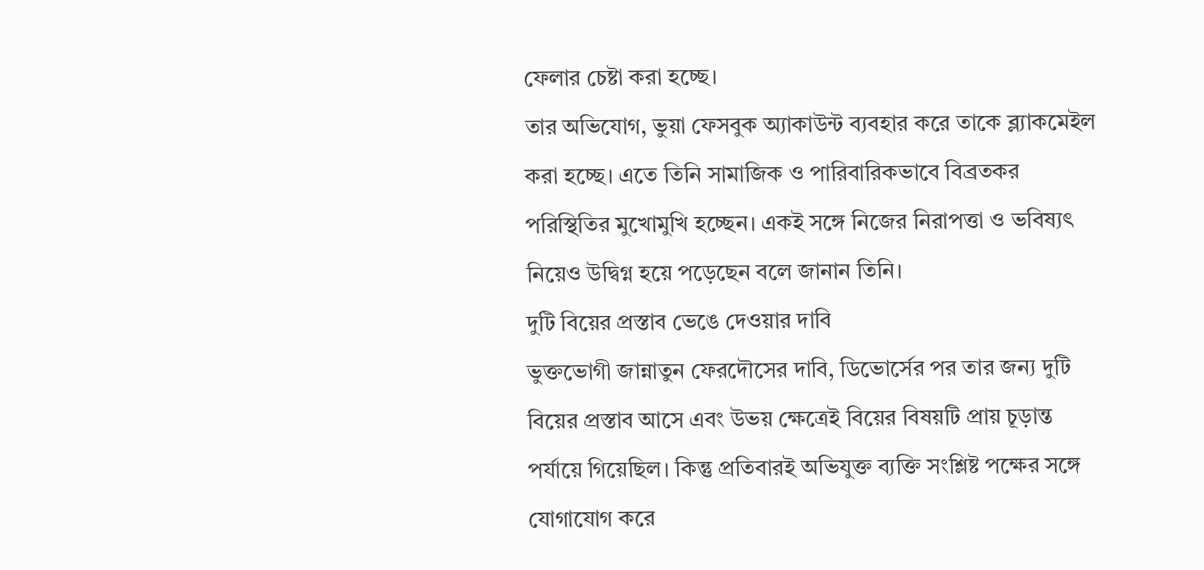ফেলার চেষ্টা করা হচ্ছে।
তার অভিযোগ, ভুয়া ফেসবুক অ্যাকাউন্ট ব্যবহার করে তাকে ব্ল্যাকমেইল করা হচ্ছে। এতে তিনি সামাজিক ও পারিবারিকভাবে বিব্রতকর পরিস্থিতির মুখোমুখি হচ্ছেন। একই সঙ্গে নিজের নিরাপত্তা ও ভবিষ্যৎ নিয়েও উদ্বিগ্ন হয়ে পড়েছেন বলে জানান তিনি।
দুটি বিয়ের প্রস্তাব ভেঙে দেওয়ার দাবি
ভুক্তভোগী জান্নাতুন ফেরদৌসের দাবি, ডিভোর্সের পর তার জন্য দুটি বিয়ের প্রস্তাব আসে এবং উভয় ক্ষেত্রেই বিয়ের বিষয়টি প্রায় চূড়ান্ত পর্যায়ে গিয়েছিল। কিন্তু প্রতিবারই অভিযুক্ত ব্যক্তি সংশ্লিষ্ট পক্ষের সঙ্গে যোগাযোগ করে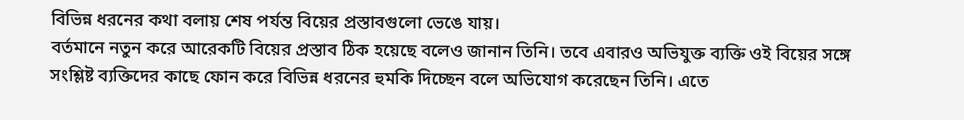বিভিন্ন ধরনের কথা বলায় শেষ পর্যন্ত বিয়ের প্রস্তাবগুলো ভেঙে যায়।
বর্তমানে নতুন করে আরেকটি বিয়ের প্রস্তাব ঠিক হয়েছে বলেও জানান তিনি। তবে এবারও অভিযুক্ত ব্যক্তি ওই বিয়ের সঙ্গে সংশ্লিষ্ট ব্যক্তিদের কাছে ফোন করে বিভিন্ন ধরনের হুমকি দিচ্ছেন বলে অভিযোগ করেছেন তিনি। এতে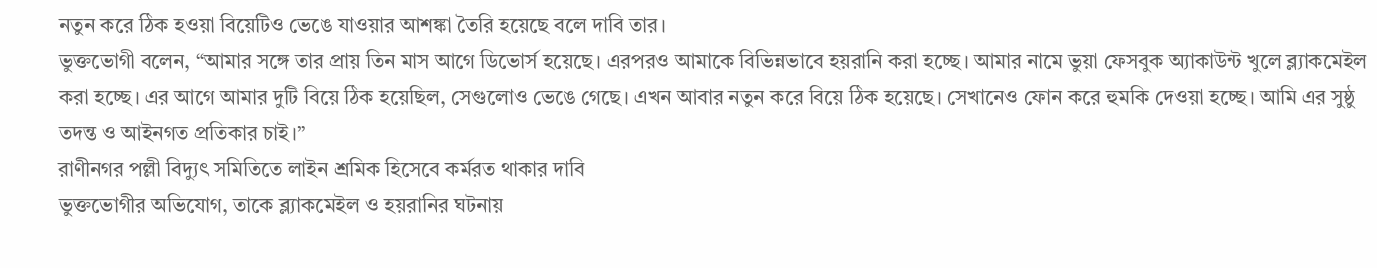নতুন করে ঠিক হওয়া বিয়েটিও ভেঙে যাওয়ার আশঙ্কা তৈরি হয়েছে বলে দাবি তার।
ভুক্তভোগী বলেন, “আমার সঙ্গে তার প্রায় তিন মাস আগে ডিভোর্স হয়েছে। এরপরও আমাকে বিভিন্নভাবে হয়রানি করা হচ্ছে। আমার নামে ভুয়া ফেসবুক অ্যাকাউন্ট খুলে ব্ল্যাকমেইল করা হচ্ছে। এর আগে আমার দুটি বিয়ে ঠিক হয়েছিল, সেগুলোও ভেঙে গেছে। এখন আবার নতুন করে বিয়ে ঠিক হয়েছে। সেখানেও ফোন করে হুমকি দেওয়া হচ্ছে। আমি এর সুষ্ঠু তদন্ত ও আইনগত প্রতিকার চাই।”
রাণীনগর পল্লী বিদ্যুৎ সমিতিতে লাইন শ্রমিক হিসেবে কর্মরত থাকার দাবি
ভুক্তভোগীর অভিযোগ, তাকে ব্ল্যাকমেইল ও হয়রানির ঘটনায়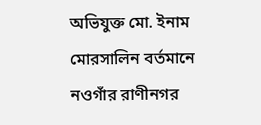অভিযুক্ত মো. ইনাম মোরসালিন বর্তমানে নওগাঁর রাণীনগর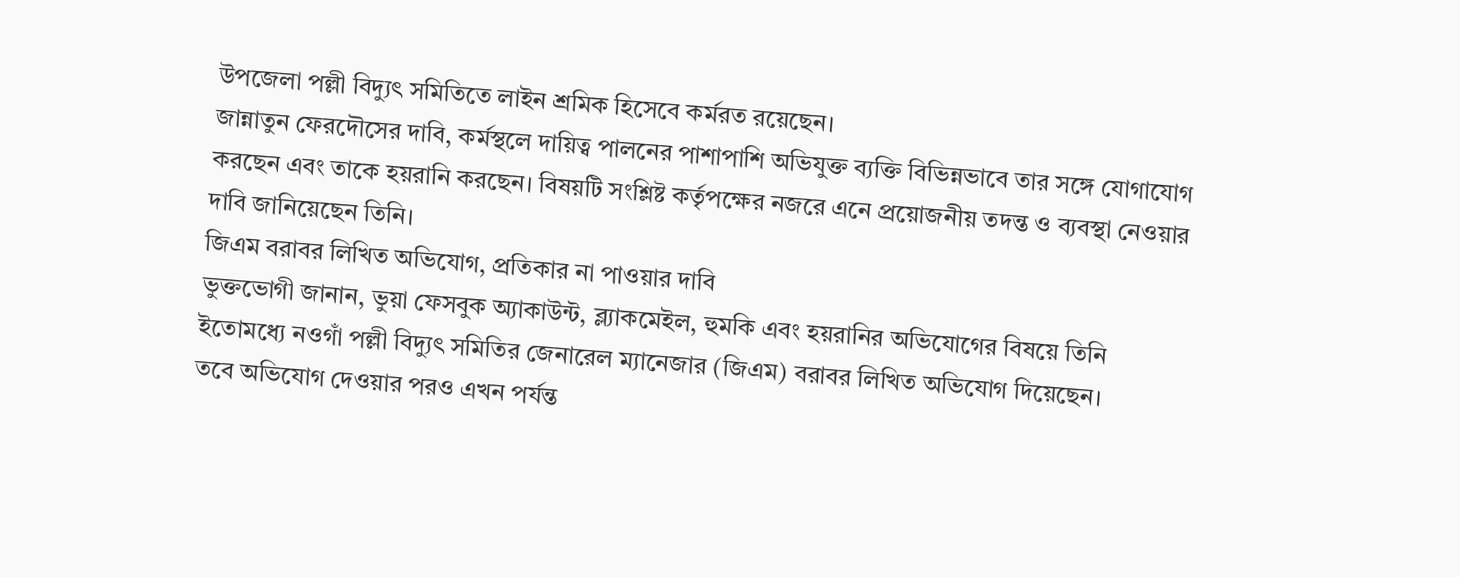উপজেলা পল্লী বিদ্যুৎ সমিতিতে লাইন শ্রমিক হিসেবে কর্মরত রয়েছেন।
জান্নাতুন ফেরদৌসের দাবি, কর্মস্থলে দায়িত্ব পালনের পাশাপাশি অভিযুক্ত ব্যক্তি বিভিন্নভাবে তার সঙ্গে যোগাযোগ করছেন এবং তাকে হয়রানি করছেন। বিষয়টি সংশ্লিষ্ট কর্তৃপক্ষের নজরে এনে প্রয়োজনীয় তদন্ত ও ব্যবস্থা নেওয়ার দাবি জানিয়েছেন তিনি।
জিএম বরাবর লিখিত অভিযোগ, প্রতিকার না পাওয়ার দাবি
ভুক্তভোগী জানান, ভুয়া ফেসবুক অ্যাকাউন্ট, ব্ল্যাকমেইল, হুমকি এবং হয়রানির অভিযোগের বিষয়ে তিনি ইতোমধ্যে নওগাঁ পল্লী বিদ্যুৎ সমিতির জেনারেল ম্যানেজার (জিএম) বরাবর লিখিত অভিযোগ দিয়েছেন।
তবে অভিযোগ দেওয়ার পরও এখন পর্যন্ত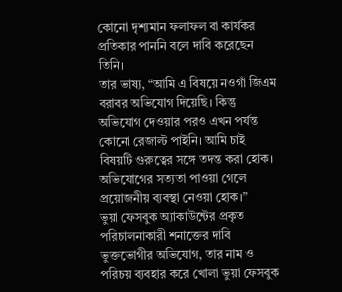কোনো দৃশ্যমান ফলাফল বা কার্যকর প্রতিকার পাননি বলে দাবি করেছেন তিনি।
তার ভাষ্য, “আমি এ বিষয়ে নওগাঁ জিএম বরাবর অভিযোগ দিয়েছি। কিন্তু অভিযোগ দেওয়ার পরও এখন পর্যন্ত কোনো রেজাল্ট পাইনি। আমি চাই বিষয়টি গুরুত্বের সঙ্গে তদন্ত করা হোক। অভিযোগের সত্যতা পাওয়া গেলে প্রয়োজনীয় ব্যবস্থা নেওয়া হোক।”
ভুয়া ফেসবুক অ্যাকাউন্টের প্রকৃত পরিচালনাকারী শনাক্তের দাবি
ভুক্তভোগীর অভিযোগ, তার নাম ও পরিচয় ব্যবহার করে খোলা ভুয়া ফেসবুক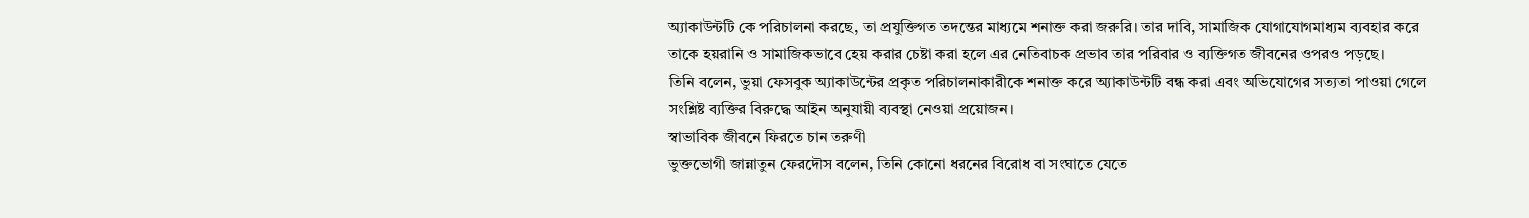অ্যাকাউন্টটি কে পরিচালনা করছে, তা প্রযুক্তিগত তদন্তের মাধ্যমে শনাক্ত করা জরুরি। তার দাবি, সামাজিক যোগাযোগমাধ্যম ব্যবহার করে তাকে হয়রানি ও সামাজিকভাবে হেয় করার চেষ্টা করা হলে এর নেতিবাচক প্রভাব তার পরিবার ও ব্যক্তিগত জীবনের ওপরও পড়ছে।
তিনি বলেন, ভুয়া ফেসবুক অ্যাকাউন্টের প্রকৃত পরিচালনাকারীকে শনাক্ত করে অ্যাকাউন্টটি বন্ধ করা এবং অভিযোগের সত্যতা পাওয়া গেলে সংশ্লিষ্ট ব্যক্তির বিরুদ্ধে আইন অনুযায়ী ব্যবস্থা নেওয়া প্রয়োজন।
স্বাভাবিক জীবনে ফিরতে চান তরুণী
ভুক্তভোগী জান্নাতুন ফেরদৌস বলেন, তিনি কোনো ধরনের বিরোধ বা সংঘাতে যেতে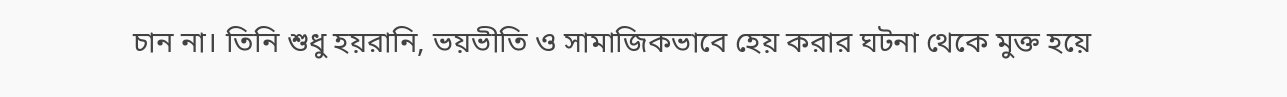চান না। তিনি শুধু হয়রানি, ভয়ভীতি ও সামাজিকভাবে হেয় করার ঘটনা থেকে মুক্ত হয়ে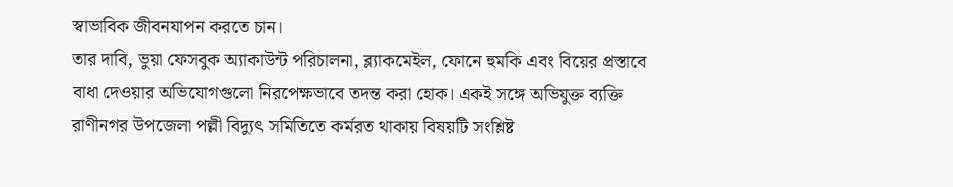স্বাভাবিক জীবনযাপন করতে চান।
তার দাবি, ভুয়া ফেসবুক অ্যাকাউন্ট পরিচালনা, ব্ল্যাকমেইল, ফোনে হুমকি এবং বিয়ের প্রস্তাবে বাধা দেওয়ার অভিযোগগুলো নিরপেক্ষভাবে তদন্ত করা হোক। একই সঙ্গে অভিযুক্ত ব্যক্তি রাণীনগর উপজেলা পল্লী বিদ্যুৎ সমিতিতে কর্মরত থাকায় বিষয়টি সংশ্লিষ্ট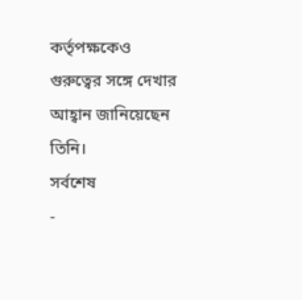কর্তৃপক্ষকেও গুরুত্বের সঙ্গে দেখার আহ্বান জানিয়েছেন তিনি।
সর্বশেষ
-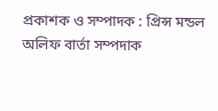প্রকাশক ও সম্পাদক : প্রিন্স মন্ডল অলিফ বার্তা সম্পদাক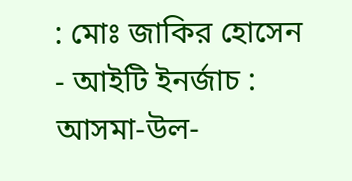: মোঃ জাকির হোসেন
- আইটি ইনর্জাচ : আসমা-উল-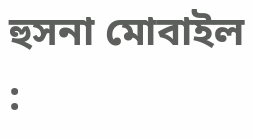হুসনা মোবাইল :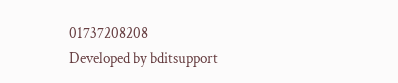01737208208
Developed by bditsupport